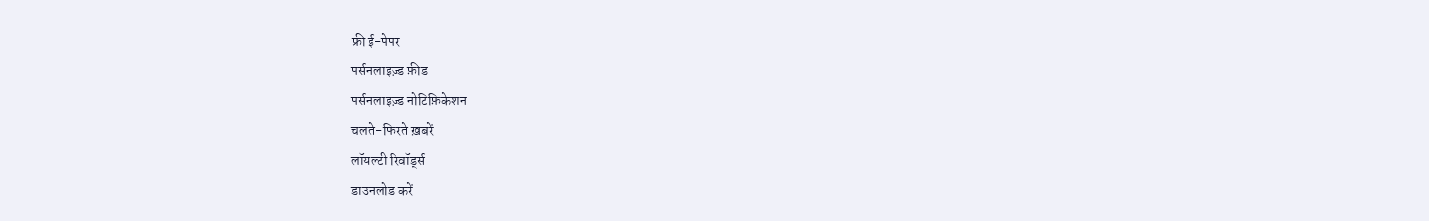फ्री ई-पेपर
पर्सनलाइज़्ड फ़ीड
पर्सनलाइज़्ड नोटिफ़िकेशन
चलते-फिरते ख़बरें
लॉयल्टी रिवॉर्ड्स
डाउनलोड करें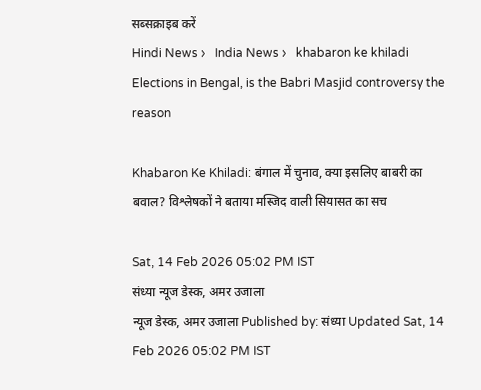सब्सक्राइब करें
Hindi News ›   India News ›   khabaron ke khiladi Elections in Bengal, is the Babri Masjid controversy the reason

Khabaron Ke Khiladi: बंगाल में चुनाव, क्या इसलिए बाबरी का बवाल? विश्लेषकों ने बताया मस्जिद वाली सियासत का सच

Sat, 14 Feb 2026 05:02 PM IST
संध्या न्यूज डेस्क, अमर उजाला
न्यूज डेस्क, अमर उजाला Published by: संध्या Updated Sat, 14 Feb 2026 05:02 PM IST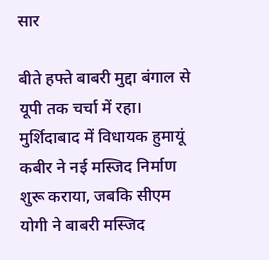सार

बीते हफ्ते बाबरी मुद्दा बंगाल से यूपी तक चर्चा में रहा। मुर्शिदाबाद में विधायक हुमायूं कबीर ने नई मस्जिद निर्माण शुरू कराया, जबकि सीएम योगी ने बाबरी मस्जिद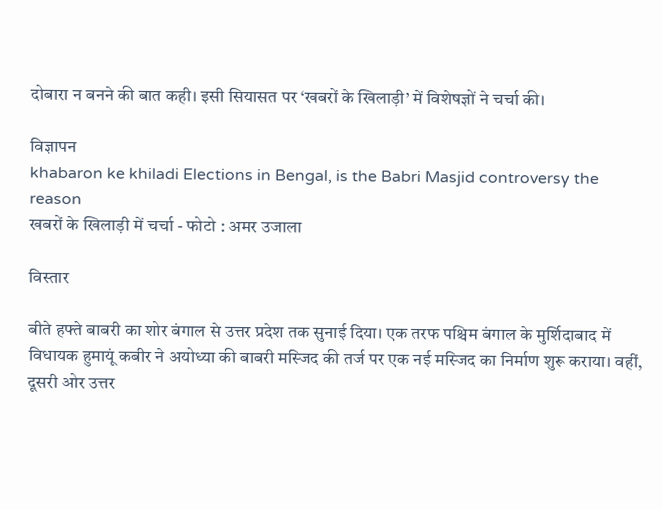दोबारा न बनने की बात कही। इसी सियासत पर ‘खबरों के खिलाड़ी’ में विशेषज्ञों ने चर्चा की।

विज्ञापन
khabaron ke khiladi Elections in Bengal, is the Babri Masjid controversy the reason
खबरों के खिलाड़ी में चर्चा - फोटो : अमर उजाला

विस्तार

बीते हफ्ते बाबरी का शोर बंगाल से उत्तर प्रदेश तक सुनाई दिया। एक तरफ पश्चिम बंगाल के मुर्शिदाबाद में विधायक हुमायूं कबीर ने अयोध्या की बाबरी मस्जिद की तर्ज पर एक नई मस्जिद का निर्माण शुरू कराया। वहीं, दूसरी ओर उत्तर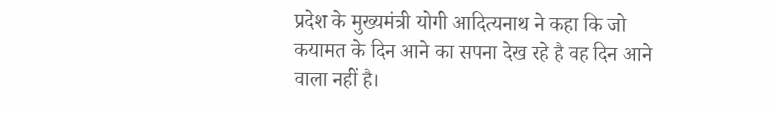प्रदेश के मुख्यमंत्री योगी आदित्यनाथ ने कहा कि जो कयामत के दिन आने का सपना देख रहे है वह दिन आने वाला नहीं है।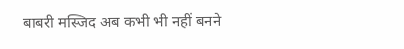बाबरी मस्जिद अब कभी भी नहीं बनने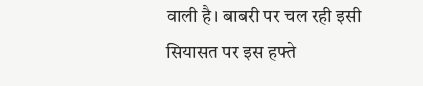वाली है। बाबरी पर चल रही इसी सियासत पर इस हफ्ते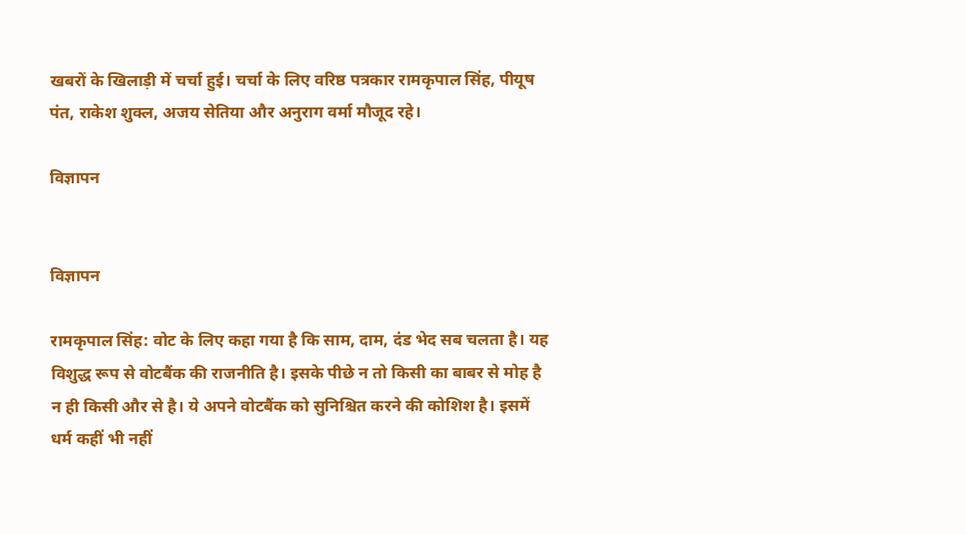खबरों के खिलाड़ी में चर्चा हुई। चर्चा के लिए वरिष्ठ पत्रकार रामकृपाल सिंह, पीयूष पंत, राकेश शुक्ल, अजय सेतिया और अनुराग वर्मा मौजूद रहे।

विज्ञापन


विज्ञापन

रामकृपाल सिंह: वोट के लिए कहा गया है कि साम, दाम, दंड भेद सब चलता है। यह विशुद्ध रूप से वोटबैंक की राजनीति है। इसके पीछे न तो किसी का बाबर से मोह है न ही किसी और से है। ये अपने वोटबैंक को सुनिश्चित करने की कोशिश है। इसमें धर्म कहीं भी नहीं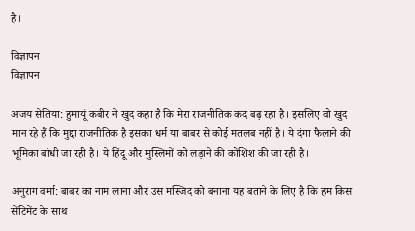है।

विज्ञापन
विज्ञापन

अजय सेतिया: हुमायूं कबीर ने खुद कहा है कि मेरा राजनीतिक कद बढ़ रहा है। इसलिए वो खुद मान रहे हैं कि मुद्दा राजनीतिक है इसका धर्म या बाबर से कोई मतलब नहीं है। ये दंगा फैलाने की भूमिका बांधी जा रही है। ये हिंदू और मुस्लिमों को लड़ाने की कोशिश की जा रही है।

अनुराग वर्मा: बाबर का नाम लाना और उस मस्जिद को बनाना यह बताने के लिए है कि हम किस सेंटिमेंट के साथ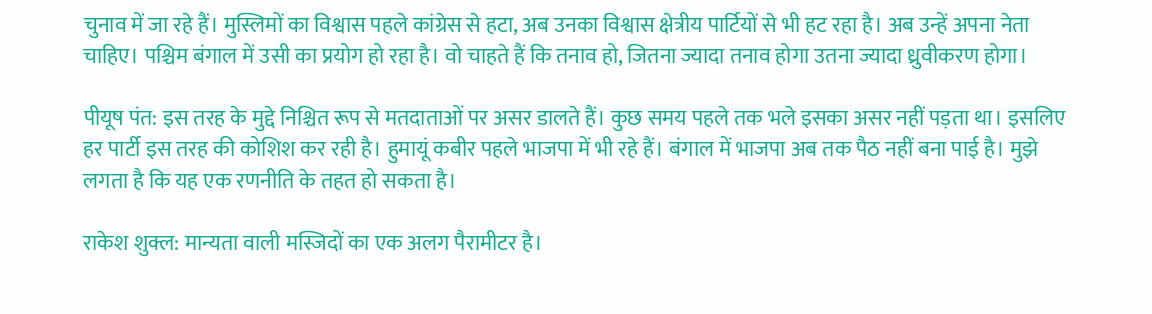चुनाव में जा रहे हैं। मुस्लिमों का विश्वास पहले कांग्रेस से हटा, अब उनका विश्वास क्षेत्रीय पार्टियों से भी हट रहा है। अब उन्हें अपना नेता चाहिए। पश्चिम बंगाल में उसी का प्रयोग हो रहा है। वो चाहते हैं कि तनाव हो, जितना ज्यादा तनाव होगा उतना ज्यादा ध्रुवीकरण होगा।

पीयूष पंत: इस तरह के मुद्दे निश्चित रूप से मतदाताओं पर असर डालते हैं। कुछ समय पहले तक भले इसका असर नहीं पड़ता था। इसलिए हर पार्टी इस तरह की कोशिश कर रही है। हुमायूं कबीर पहले भाजपा में भी रहे हैं। बंगाल में भाजपा अब तक पैठ नहीं बना पाई है। मुझे लगता है कि यह एक रणनीति के तहत हो सकता है।

राकेश शुक्ल: मान्यता वाली मस्जिदों का एक अलग पैरामीटर है।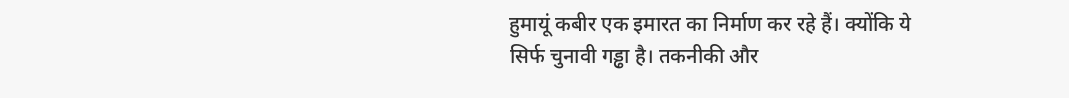हुमायूं कबीर एक इमारत का निर्माण कर रहे हैं। क्योंकि ये सिर्फ चुनावी गड्ढा है। तकनीकी और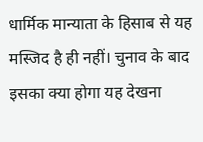धार्मिक मान्याता के हिसाब से यह मस्जिद है ही नहीं। चुनाव के बाद इसका क्या होगा यह देखना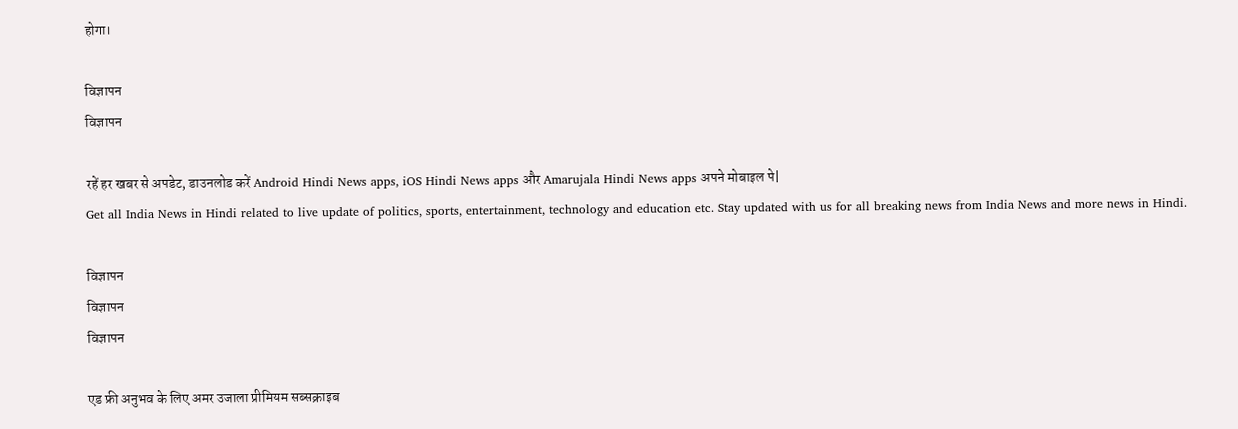होगा।

विज्ञापन
विज्ञापन

रहें हर खबर से अपडेट, डाउनलोड करें Android Hindi News apps, iOS Hindi News apps और Amarujala Hindi News apps अपने मोबाइल पे|
Get all India News in Hindi related to live update of politics, sports, entertainment, technology and education etc. Stay updated with us for all breaking news from India News and more news in Hindi.

विज्ञापन
विज्ञापन
विज्ञापन

एड फ्री अनुभव के लिए अमर उजाला प्रीमियम सब्सक्राइब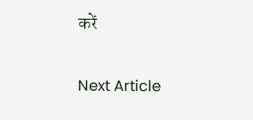करें

Next Article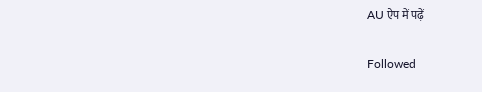AU ऐप में पढ़ें

Followed